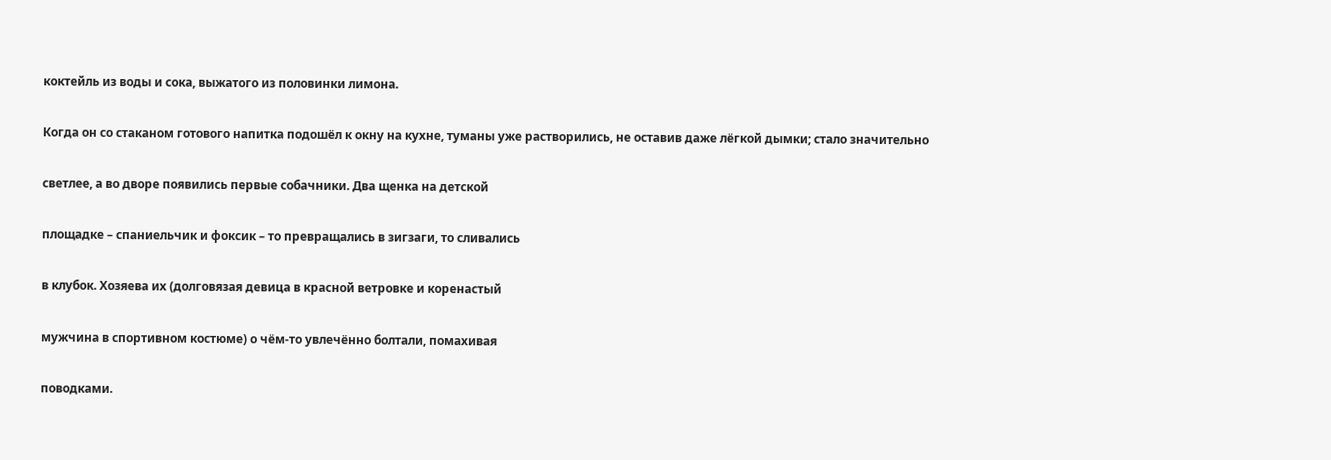коктейль из воды и сока, выжатого из половинки лимона.

Когда он со стаканом готового напитка подошёл к окну на кухне, туманы уже растворились, не оставив даже лёгкой дымки; стало значительно

светлее, а во дворе появились первые собачники. Два щенка на детской

площадке – спаниельчик и фоксик – то превращались в зигзаги, то сливались

в клубок. Хозяева их (долговязая девица в красной ветровке и коренастый

мужчина в спортивном костюме) о чём-то увлечённо болтали, помахивая

поводками.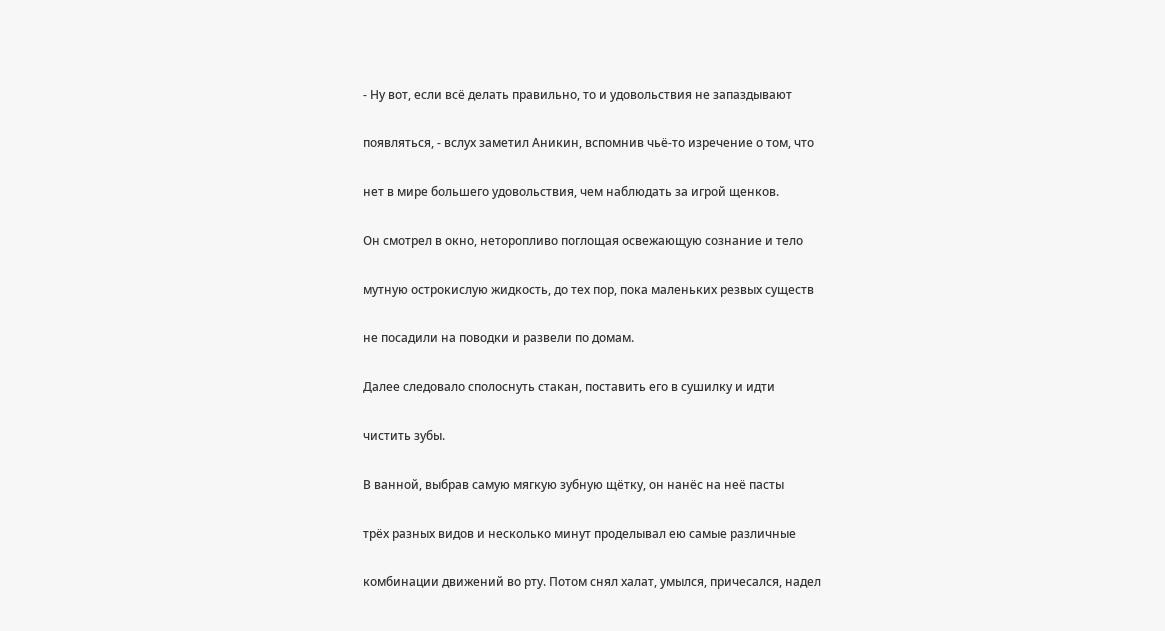- Ну вот, если всё делать правильно, то и удовольствия не запаздывают

появляться, - вслух заметил Аникин, вспомнив чьё-то изречение о том, что

нет в мире большего удовольствия, чем наблюдать за игрой щенков.

Он смотрел в окно, неторопливо поглощая освежающую сознание и тело

мутную острокислую жидкость, до тех пор, пока маленьких резвых существ

не посадили на поводки и развели по домам.

Далее следовало сполоснуть стакан, поставить его в сушилку и идти

чистить зубы.

В ванной, выбрав самую мягкую зубную щётку, он нанёс на неё пасты

трёх разных видов и несколько минут проделывал ею самые различные

комбинации движений во рту. Потом снял халат, умылся, причесался, надел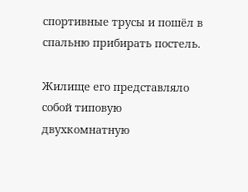спортивные трусы и пошёл в спальню прибирать постель.

Жилище его представляло собой типовую двухкомнатную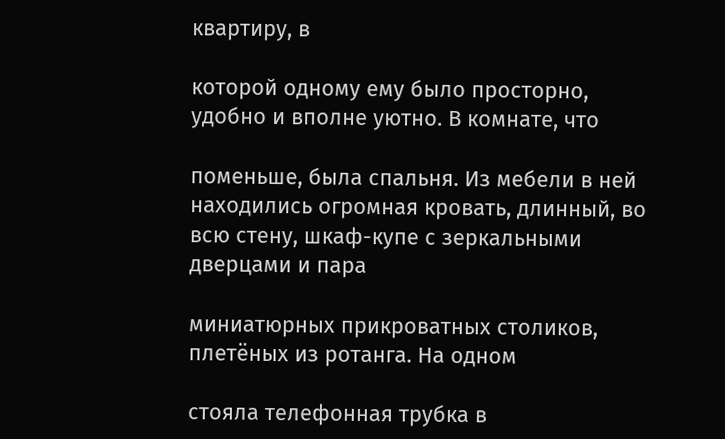квартиру, в

которой одному ему было просторно, удобно и вполне уютно. В комнате, что

поменьше, была спальня. Из мебели в ней находились огромная кровать, длинный, во всю стену, шкаф-купе с зеркальными дверцами и пара

миниатюрных прикроватных столиков, плетёных из ротанга. На одном

стояла телефонная трубка в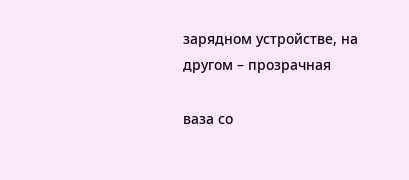зарядном устройстве, на другом – прозрачная

ваза со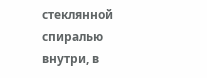стеклянной спиралью внутри, в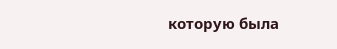которую была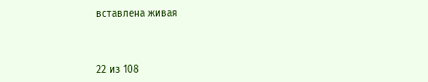вставлена живая



22 из 108